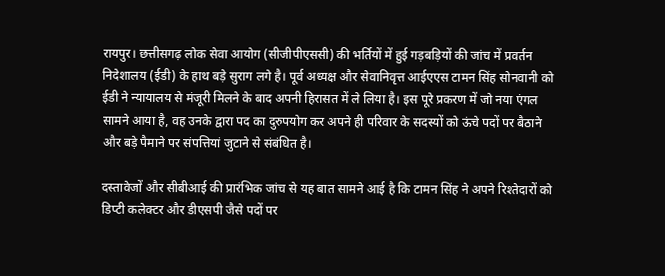रायपुर। छत्तीसगढ़ लोक सेवा आयोग (सीजीपीएससी) की भर्तियों में हुई गड़बड़ियों की जांच में प्रवर्तन निदेशालय (ईडी) के हाथ बड़े सुराग लगे है। पूर्व अध्यक्ष और सेवानिवृत्त आईएएस टामन सिंह सोनवानी को ईडी ने न्यायालय से मंजूरी मिलने के बाद अपनी हिरासत में ले लिया है। इस पूरे प्रकरण में जो नया एंगल सामने आया है, वह उनके द्वारा पद का दुरुपयोग कर अपने ही परिवार के सदस्यों को ऊंचे पदों पर बैठाने और बड़े पैमाने पर संपत्तियां जुटाने से संबंधित है।

दस्तावेजों और सीबीआई की प्रारंभिक जांच से यह बात सामने आई है कि टामन सिंह ने अपने रिश्तेदारों को डिप्टी कलेक्टर और डीएसपी जैसे पदों पर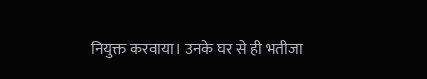नियुक्त करवाया। उनके घर से ही भतीजा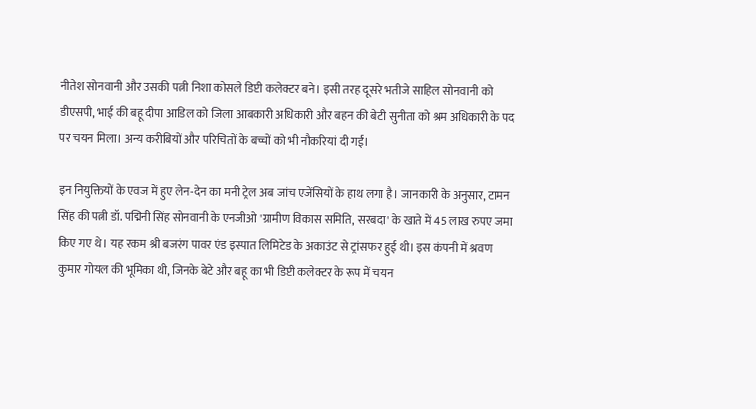नीतेश सोनवानी और उसकी पत्नी निशा कोसले डिप्टी कलेक्टर बने। इसी तरह दूसरे भतीजे साहिल सोनवानी को डीएसपी, भाई की बहू दीपा आडिल को जिला आबकारी अधिकारी और बहन की बेटी सुनीता को श्रम अधिकारी के पद पर चयन मिला। अन्य करीबियों और परिचितों के बच्चों को भी नौकरियां दी गईं।

इन नियुक्तियों के एवज में हुए लेन-देन का मनी ट्रेल अब जांच एजेंसियों के हाथ लगा है। जानकारी के अनुसार, टामन सिंह की पत्नी डॉ. पद्मिनी सिंह सोनवानी के एनजीओ 'ग्रामीण विकास समिति, सरबदा' के खाते में 45 लाख रुपए जमा किए गए थे। यह रकम श्री बजरंग पावर एंड इस्पात लिमिटेड के अकाउंट से ट्रांसफर हुई थी। इस कंपनी में श्रवण कुमार गोयल की भूमिका थी, जिनके बेटे और बहू का भी डिप्टी कलेक्टर के रूप में चयन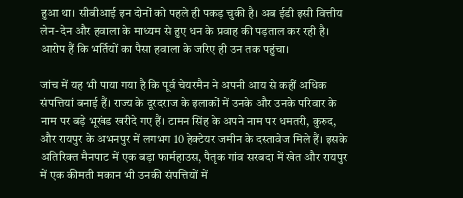हुआ था। सीबीआई इन दोनों को पहले ही पकड़ चुकी है। अब ईडी इसी वित्तीय लेन-देन और हवाला के माध्यम से हुए धन के प्रवाह की पड़ताल कर रही है। आरोप हैं कि भर्तियों का पैसा हवाला के जरिए ही उन तक पहुंचा।

जांच में यह भी पाया गया है कि पूर्व चेयरमैन ने अपनी आय से कहीं अधिक संपत्तियां बनाई हैं। राज्य के दूरदराज के इलाकों में उनके और उनके परिवार के नाम पर बड़े भूखंड खरीदे गए हैं। टामन सिंह के अपने नाम पर धमतरी, कुरुद, और रायपुर के अभनपुर में लगभग 10 हेक्टेयर जमीन के दस्तावेज मिले हैं। इसके अतिरिक्त मैनपाट में एक बड़ा फार्महाउस, पैतृक गांव सरबदा में खेत और रायपुर में एक कीमती मकान भी उनकी संपत्तियों में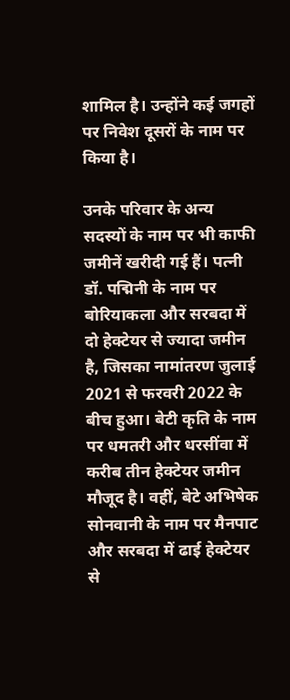शामिल है। उन्होंने कई जगहों पर निवेश दूसरों के नाम पर किया है।

उनके परिवार के अन्य सदस्यों के नाम पर भी काफी जमीनें खरीदी गई हैं। पत्नी डॉ. पद्मिनी के नाम पर बोरियाकला और सरबदा में दो हेक्टेयर से ज्यादा जमीन है, जिसका नामांतरण जुलाई 2021 से फरवरी 2022 के बीच हुआ। बेटी कृति के नाम पर धमतरी और धरसींवा में करीब तीन हेक्टेयर जमीन मौजूद है। वहीं, बेटे अभिषेक सोनवानी के नाम पर मैनपाट और सरबदा में ढाई हेक्टेयर से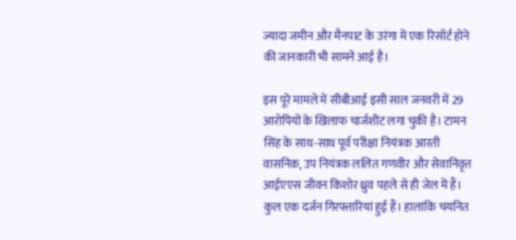ज्यादा जमीन और मैनपाट के उरंगा में एक रिसॉर्ट होने की जानकारी भी सामने आई है।

इस पूरे मामले में सीबीआई इसी साल जनवरी में 29 आरोपियों के खिलाफ चार्जशीट लगा चुकी है। टामन सिंह के साथ-साथ पूर्व परीक्षा नियंत्रक आरती वासनिक, उप नियंत्रक ललित गणवीर और सेवानिवृत्त आईएएस जीवन किशोर ध्रुव पहले से ही जेल में हैं। कुल एक दर्जन गिरफ्तारियां हुई हैं। हालांकि चयनित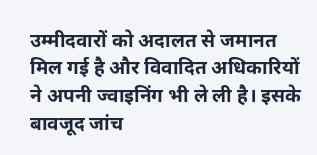उम्मीदवारों को अदालत से जमानत मिल गई है और विवादित अधिकारियों ने अपनी ज्वाइनिंग भी ले ली है। इसके बावजूद जांच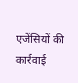एजेंसियों की कार्रवाई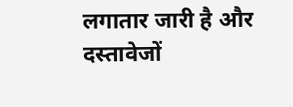लगातार जारी है और दस्तावेजों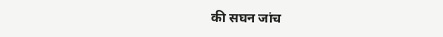की सघन जांच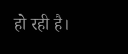हो रही है।